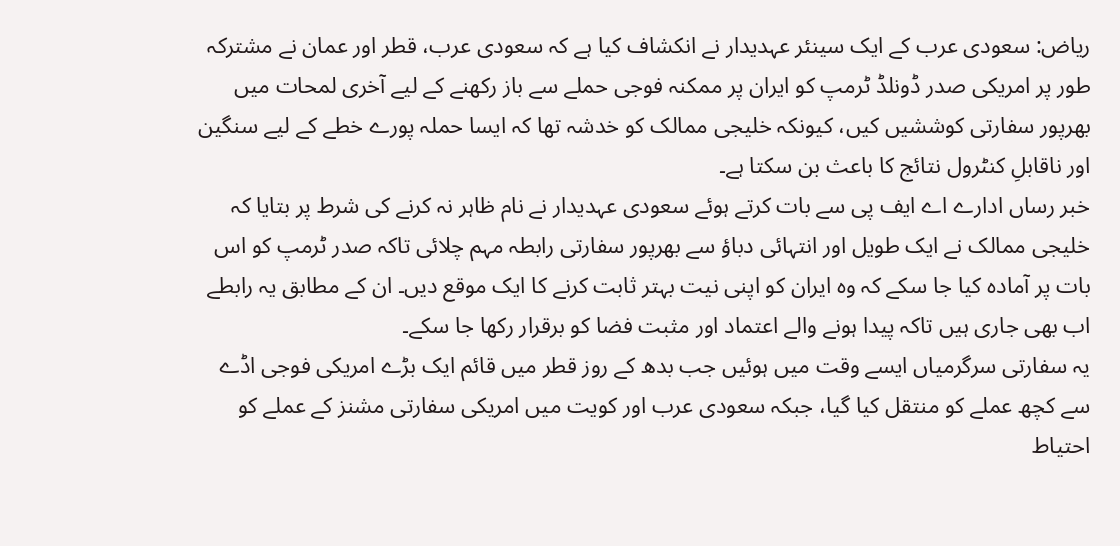ریاض: سعودی عرب کے ایک سینئر عہدیدار نے انکشاف کیا ہے کہ سعودی عرب، قطر اور عمان نے مشترکہ طور پر امریکی صدر ڈونلڈ ٹرمپ کو ایران پر ممکنہ فوجی حملے سے باز رکھنے کے لیے آخری لمحات میں بھرپور سفارتی کوششیں کیں، کیونکہ خلیجی ممالک کو خدشہ تھا کہ ایسا حملہ پورے خطے کے لیے سنگین اور ناقابلِ کنٹرول نتائج کا باعث بن سکتا ہے۔
خبر رساں ادارے اے ایف پی سے بات کرتے ہوئے سعودی عہدیدار نے نام ظاہر نہ کرنے کی شرط پر بتایا کہ خلیجی ممالک نے ایک طویل اور انتہائی دباؤ سے بھرپور سفارتی رابطہ مہم چلائی تاکہ صدر ٹرمپ کو اس بات پر آمادہ کیا جا سکے کہ وہ ایران کو اپنی نیت بہتر ثابت کرنے کا ایک موقع دیں۔ ان کے مطابق یہ رابطے اب بھی جاری ہیں تاکہ پیدا ہونے والے اعتماد اور مثبت فضا کو برقرار رکھا جا سکے۔
یہ سفارتی سرگرمیاں ایسے وقت میں ہوئیں جب بدھ کے روز قطر میں قائم ایک بڑے امریکی فوجی اڈے سے کچھ عملے کو منتقل کیا گیا، جبکہ سعودی عرب اور کویت میں امریکی سفارتی مشنز کے عملے کو احتیاط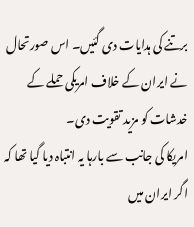برتنے کی ہدایات دی گئیں۔ اس صورتحال نے ایران کے خلاف امریکی حملے کے خدشات کو مزید تقویت دی۔
امریکا کی جانب سے بارہا یہ انتباہ دیا گیا تھا کہ اگر ایران میں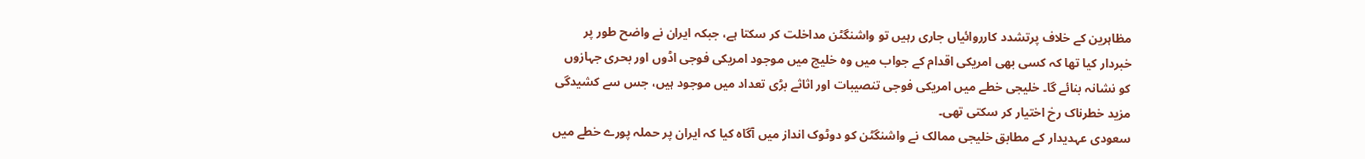مظاہرین کے خلاف پرتشدد کارروائیاں جاری رہیں تو واشنگٹن مداخلت کر سکتا ہے، جبکہ ایران نے واضح طور پر خبردار کیا تھا کہ کسی بھی امریکی اقدام کے جواب میں وہ خلیج میں موجود امریکی فوجی اڈوں اور بحری جہازوں کو نشانہ بنائے گا۔ خلیجی خطے میں امریکی فوجی تنصیبات اور اثاثے بڑی تعداد میں موجود ہیں، جس سے کشیدگی مزید خطرناک رخ اختیار کر سکتی تھی۔
سعودی عہدیدار کے مطابق خلیجی ممالک نے واشنگٹن کو دوٹوک انداز میں آگاہ کیا کہ ایران پر حملہ پورے خطے میں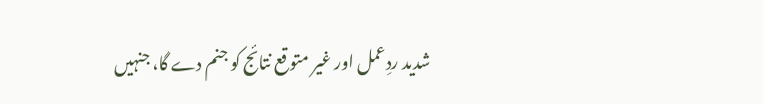شدید ردِعمل اور غیر متوقع نتائج کو جنم دے گا، جنہیں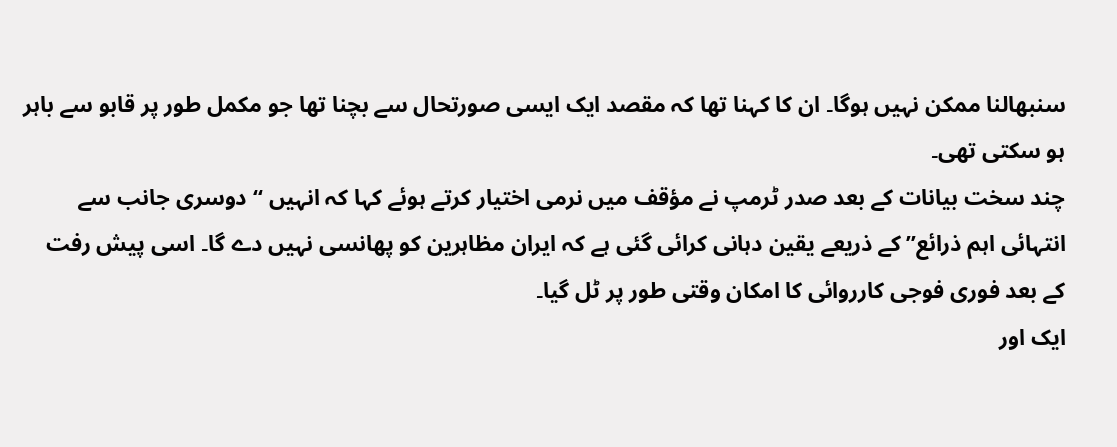سنبھالنا ممکن نہیں ہوگا۔ ان کا کہنا تھا کہ مقصد ایک ایسی صورتحال سے بچنا تھا جو مکمل طور پر قابو سے باہر ہو سکتی تھی۔
چند سخت بیانات کے بعد صدر ٹرمپ نے مؤقف میں نرمی اختیار کرتے ہوئے کہا کہ انہیں “دوسری جانب سے انتہائی اہم ذرائع” کے ذریعے یقین دہانی کرائی گئی ہے کہ ایران مظاہرین کو پھانسی نہیں دے گا۔ اسی پیش رفت کے بعد فوری فوجی کارروائی کا امکان وقتی طور پر ٹل گیا۔
ایک اور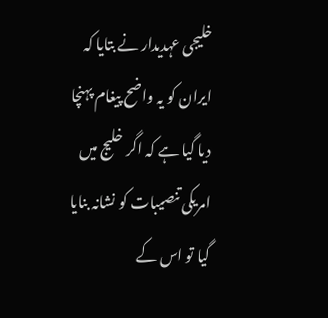خلیجی عہدیدار نے بتایا کہ ایران کو یہ واضح پیغام پہنچا دیا گیا ہے کہ اگر خلیج میں امریکی تنصیبات کو نشانہ بنایا گیا تو اس کے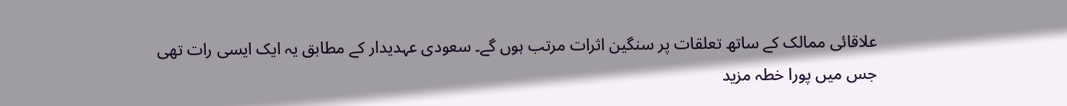علاقائی ممالک کے ساتھ تعلقات پر سنگین اثرات مرتب ہوں گے۔ سعودی عہدیدار کے مطابق یہ ایک ایسی رات تھی جس میں پورا خطہ مزید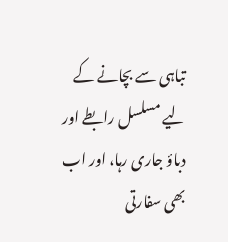تباہی سے بچانے کے لیے مسلسل رابطے اور دباؤ جاری رہا، اور اب بھی سفارتی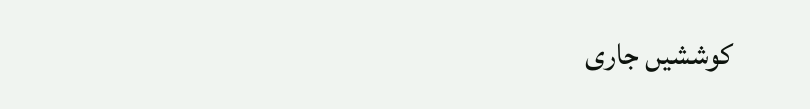کوششیں جاری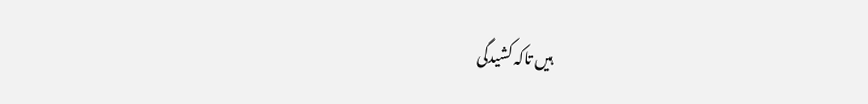ہیں تاکہ کشیدگی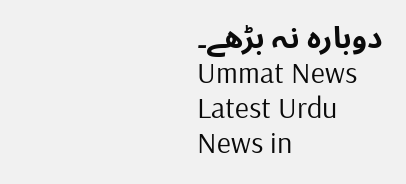دوبارہ نہ بڑھے۔
Ummat News Latest Urdu News in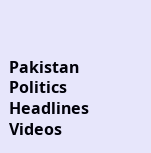Pakistan Politics Headlines Videos